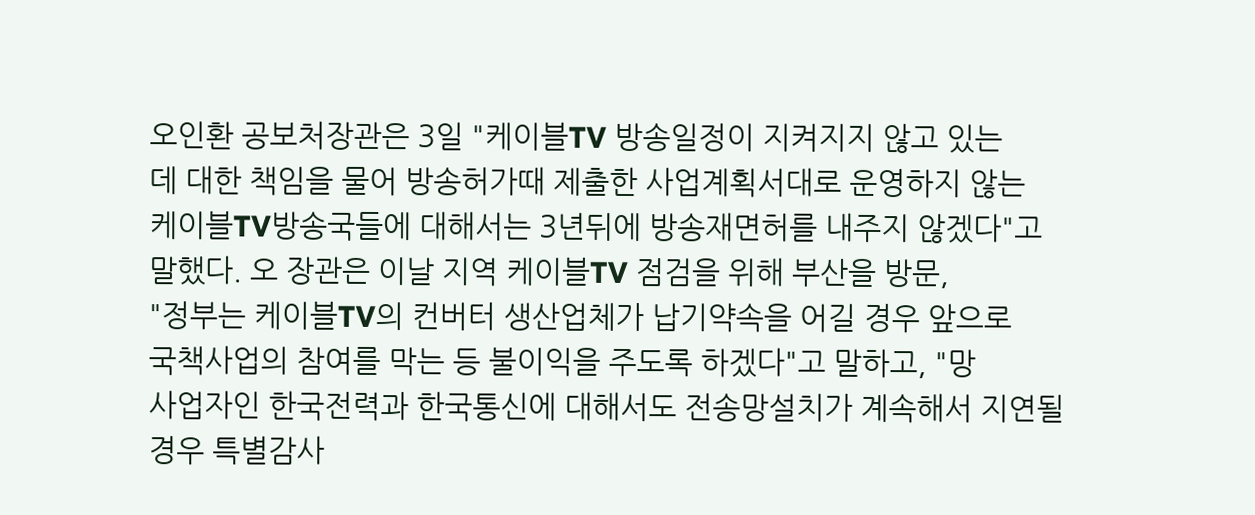오인환 공보처장관은 3일 "케이블TV 방송일정이 지켜지지 않고 있는
데 대한 책임을 물어 방송허가때 제출한 사업계획서대로 운영하지 않는
케이블TV방송국들에 대해서는 3년뒤에 방송재면허를 내주지 않겠다"고
말했다. 오 장관은 이날 지역 케이블TV 점검을 위해 부산을 방문,
"정부는 케이블TV의 컨버터 생산업체가 납기약속을 어길 경우 앞으로
국책사업의 참여를 막는 등 불이익을 주도록 하겠다"고 말하고, "망
사업자인 한국전력과 한국통신에 대해서도 전송망설치가 계속해서 지연될
경우 특별감사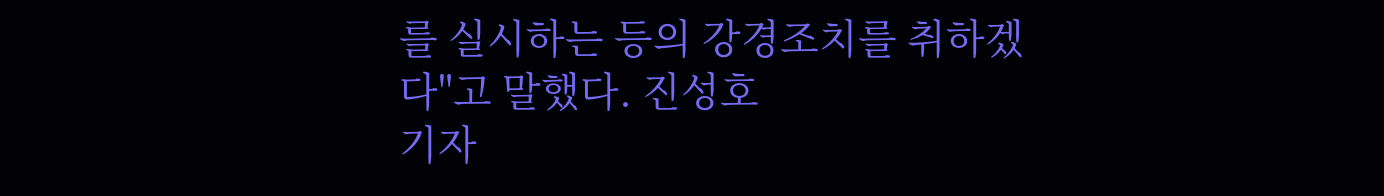를 실시하는 등의 강경조치를 취하겠다"고 말했다. 진성호
기자